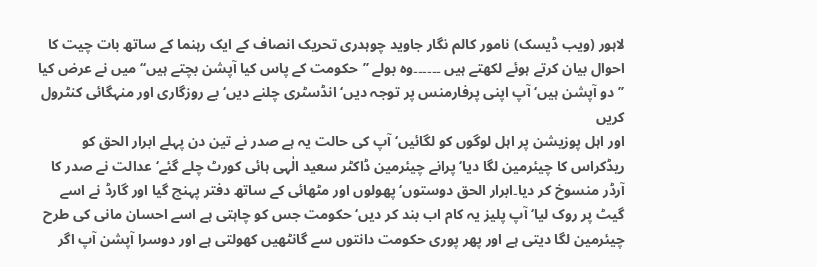لاہور (ویب ڈیسک) نامور کالم نگار جاوید چوہدری تحریک انصاف کے ایک رہنما کے ساتھ بات چیت کا احوال بیان کرتے ہوئے لکھتے ہیں ۔۔۔۔۔۔وہ بولے ’’حکومت کے پاس کیا آپشن بچتے ہیں‘‘ میں نے عرض کیا ’’دو آپشن ہیں‘ آپ اپنی پرفارمنس پر توجہ دیں‘ انڈسٹری چلنے دیں‘ بے روزگاری اور منہگائی کنٹرول کریں
اور اہل پوزیشن پر اہل لوگوں کو لگائیں‘ آپ کی حالت یہ ہے صدر نے تین دن پہلے ابرار الحق کو ریڈکراس کا چیئرمین لگا دیا‘ پرانے چیئرمین ڈاکٹر سعید الٰہی ہائی کورٹ چلے گئے‘ عدالت نے صدر کا آرڈر منسوخ کر دیا۔ابرار الحق دوستوں‘ پھولوں اور مٹھائی کے ساتھ دفتر پہنچ گیا اور گارڈ نے اسے گیٹ پر روک لیا‘ آپ پلیز یہ کام اب بند کر دیں‘ حکومت جس کو چاہتی ہے اسے احسان مانی کی طرح چیئرمین لگا دیتی ہے اور پھر پوری حکومت دانتوں سے گانٹھیں کھولتی ہے اور دوسرا آپشن آپ اگر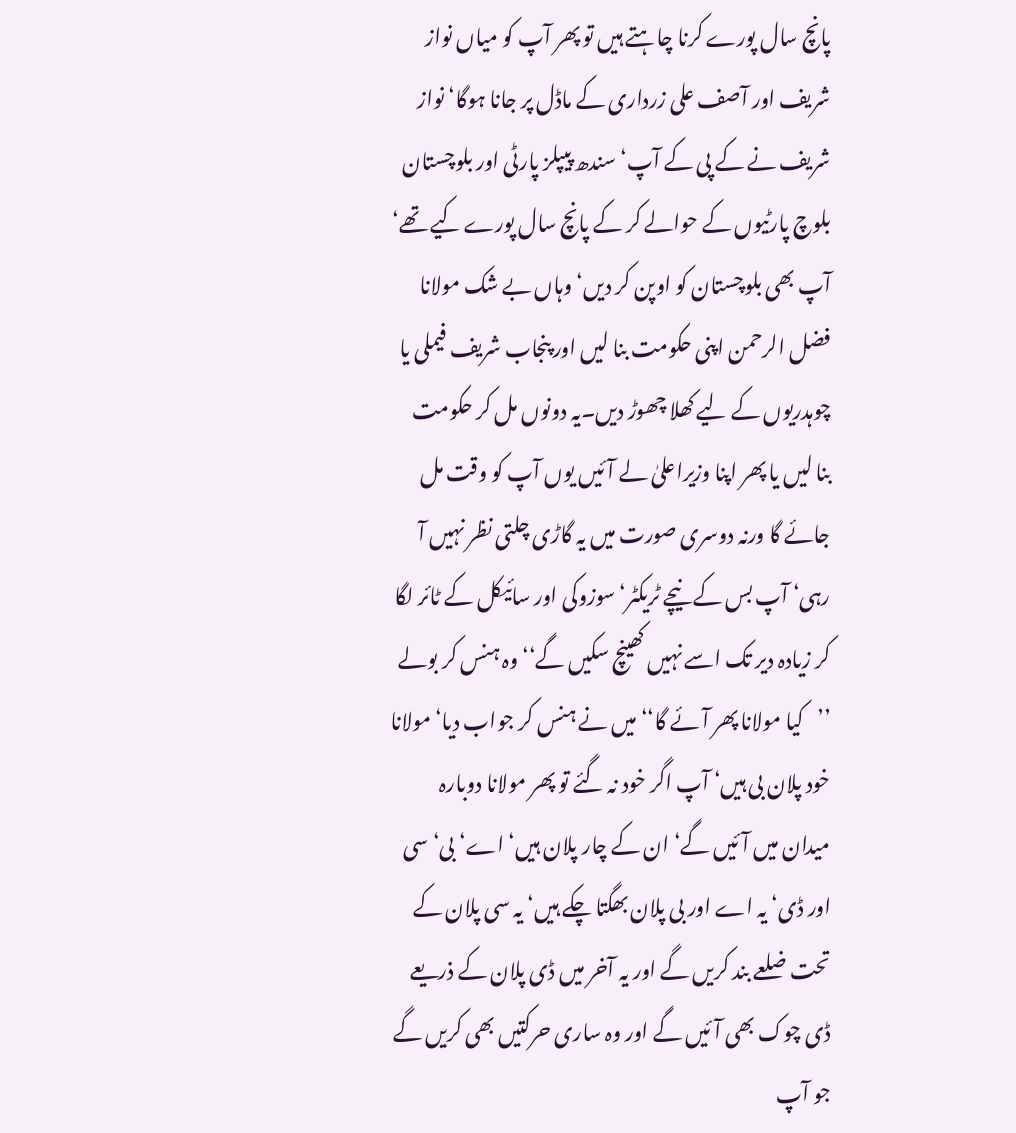پانچ سال پورے کرنا چاہتے ہیں تو پھر آپ کو میاں نواز شریف اور آصف علی زرداری کے ماڈل پر جانا ہوگا‘ نواز شریف نے کے پی کے آپ‘ سندھ پیپلز پارٹی اور بلوچستان بلوچ پارٹیوں کے حوالے کر کے پانچ سال پورے کیے تھے‘ آپ بھی بلوچستان کو اوپن کر دیں‘ وہاں بے شک مولانا فضل الرحمن اپنی حکومت بنا لیں اور پنجاب شریف فیملی یا چوہدریوں کے لیے کھلا چھوڑ دیں۔یہ دونوں مل کر حکومت بنا لیں یا پھر اپنا وزیراعلیٰ لے آئیں یوں آپ کو وقت مل جائے گا ورنہ دوسری صورت میں یہ گاڑی چلتی نظر نہیں آ رہی‘ آپ بس کے نیچے ٹریکٹر‘ سوزوکی اور سائیکل کے ٹائر لگا کر زیادہ دیر تک اسے نہیں کھینچ سکیں گے‘‘ وہ ہنس کر بولے ’’کیا مولانا پھر آئے گا‘‘ میں نے ہنس کر جواب دیا‘ مولانا خود پلان بی ہیں‘ آپ اگر خود نہ گئے تو پھر مولانا دوبارہ میدان میں آئیں گے‘ ان کے چار پلان ہیں‘ اے‘ بی‘ سی اور ڈی‘ یہ اے اور بی پلان بھگتا چکے ہیں‘ یہ سی پلان کے تحت ضلعے بند کریں گے اور یہ آخر میں ڈی پلان کے ذریعے ڈی چوک بھی آئیں گے اور وہ ساری حرکتیں بھی کریں گے جو آپ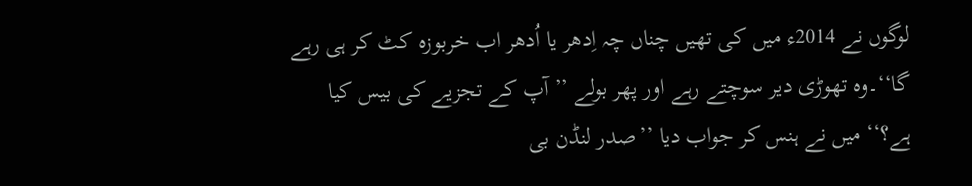لوگوں نے 2014ء میں کی تھیں چناں چہ اِدھر یا اُدھر اب خربوزہ کٹ کر ہی رہے گا‘‘۔وہ تھوڑی دیر سوچتے رہے اور پھر بولے ’’آپ کے تجزیے کی بیس کیا ہے؟‘‘ میں نے ہنس کر جواب دیا ’’صدر لنڈن بی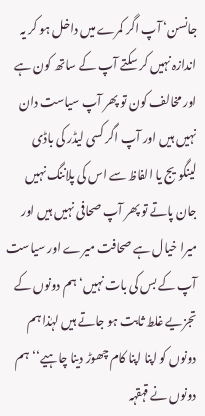جانسن‘ آپ اگر کمرے میں داخل ہو کر یہ اندازہ نہیں کر سکتے آپ کے ساتھ کون ہے اور مخالف کون تو پھر آپ سیاست دان نہیں ہیں اور آپ اگر کسی لیڈر کی باڈی لینگویج یا الفاظ سے اس کی پلاننگ نہیں جان پاتے تو پھر آپ صحافی نہیں ہیں اور میرا خیال ہے صحافت میرے اور سیاست آپ کے بس کی بات نہیں‘ہم دونوں کے تجزیے غلط ثابت ہو جاتے ہیں لہٰذا ہم دونوں کو اپنا اپنا کام چھوڑ دینا چاہیے‘‘ ہم دونوں نے قہقہہ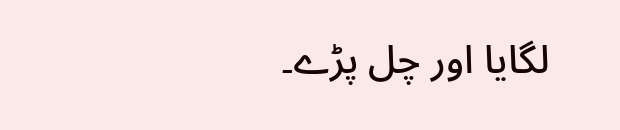لگایا اور چل پڑے۔